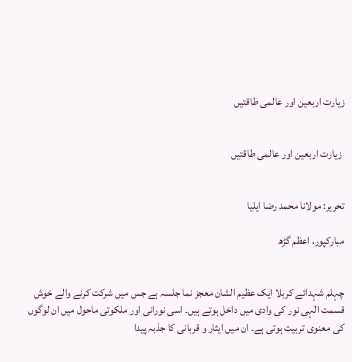زیارت اربعین اور عالمی طاقتیں


 زیارت اربعین اور عالمی طاقتیں


تحریر: مولانا محمد رضا ایلیا

مبارکپور، اعظم گڑھ


چہلم شہدائے کربلا ایک عظیم الشان معجز نما جلسہ ہے جس میں شرکت کرنے والے خوش قسمت الٰہی نور کی وادی میں داخل ہوتے ہیں۔ اسی نورانی اور ملکوتی ماحول میں ان لوگوں کی معنوی تربیت ہوتی ہے۔ ان میں ایثار و قربانی کا جذبہ پیدا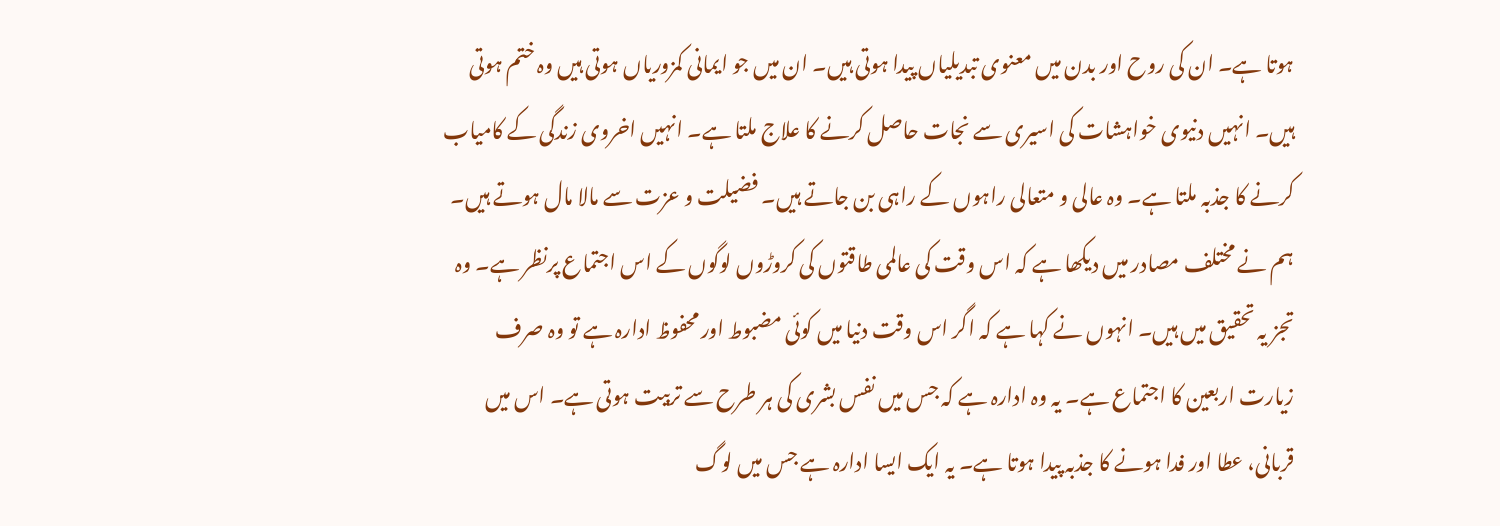ہوتا ہے۔ ان کی روح اور بدن میں معنوی تبدیلیاں پیدا ہوتی ہیں۔ ان میں جو ایمانی کمزوریاں ہوتی ہیں وہ ختم ہوتی ہیں۔ انہیں دنیوی خواہشات کی اسیری سے نجات حاصل کرنے کا علاج ملتا ہے۔ انہیں اخروی زندگی کے کامیاب کرنے کا جذبہ ملتا ہے۔ وہ عالی و متعالی راہوں کے راہی بن جاتے ہیں۔ فضیلت و عزت سے مالا مال ہوتے ہیں۔ ہم نے مختلف مصادر میں دیکھا ہے کہ اس وقت کی عالمی طاقتوں کی کروڑوں لوگوں کے اس اجتماع پرنظر ہے۔ وہ تجز یہ تحقیق میں ہیں۔ انہوں نے کہا ہے کہ اگر اس وقت دنیا میں کوئی مضبوط اور محفوظ ادارہ ہے تو وہ صرف زیارت اربعین کا اجتماع ہے۔ یہ وہ ادارہ ہے کہ جس میں نفس بشری کی ہر طرح سے تربیت ہوتی ہے۔ اس میں قربانی، عطا اور فدا ہونے کا جذبہ پیدا ہوتا ہے۔ یہ ایک ایسا ادارہ ہے جس میں لوگ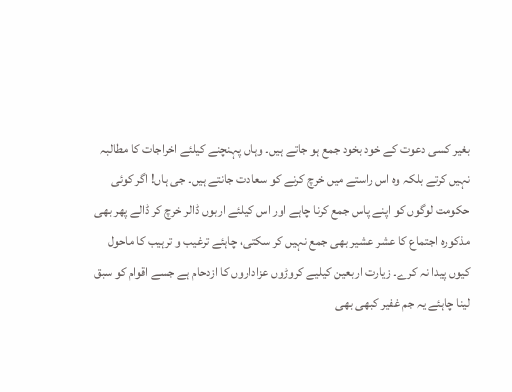بغیر کسی دعوت کے خود بخود جمع ہو جاتے ہیں۔ وہاں پہنچنے کیلئے اخراجات کا مطالبہ نہیں کرتے بلکہ وہ اس راستے میں خرچ کرنے کو سعادت جانتے ہیں۔ جی ہاں! اگر کوئی حکومت لوگوں کو اپنے پاس جمع کرنا چاہے اور اس کیلئے اربوں ڈالر خرچ کر ڈالے پھر بھی مذکورہ اجتماع کا عشر عشیر بھی جمع نہیں کر سکتی، چاہئے ترغیب و ترہیب کا ماحول کیوں پیدا نہ کرے۔ زیارت اربعین کیلیے کروڑوں عزاداروں کا ازدحام ہے جسے اقوام کو سبق لینا چاہئے یہ جم غفیر کبھی بھی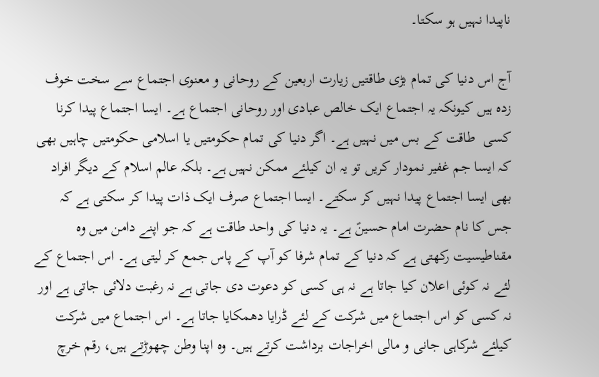ناپیدا نہیں ہو سکتا۔

آج اس دنیا کی تمام بڑی طاقتیں زیارت اربعین کے روحانی و معنوی اجتماع سے سخت خوف زدہ ہیں کیونکہ یہ اجتماع ایک خالص عبادی اور روحانی اجتماع ہے۔ ایسا اجتماع پیدا کرنا کسی  طاقت کے بس میں نہیں ہے۔ اگر دنیا کی تمام حکومتیں یا اسلامی حکومتیں چاہیں بھی کہ ایسا جم غفیر نمودار کریں تو یہ ان کیلئے ممکن نہیں ہے۔ بلکہ عالم اسلام کے دیگر افراد بھی ایسا اجتماع پیدا نہیں کر سکتے۔ ایسا اجتماع صرف ایک ذات پیدا کر سکتی ہے کہ جس کا نام حضرت امام حسینؑ ہے۔ یہ دنیا کی واحد طاقت ہے کہ جو اپنے دامن میں وہ مقناطیسیت رکھتی ہے کہ دنیا کے تمام شرفا کو آپ کے پاس جمع کر لیتی ہے۔ اس اجتماع کے لئے نہ کوئی اعلان کیا جاتا ہے نہ ہی کسی کو دعوت دی جاتی ہے نہ رغبت دلائی جاتی ہے اور نہ کسی کو اس اجتماع میں شرکت کے لئے ڈرایا دھمکایا جاتا ہے۔ اس اجتماع میں شرکت کیلئے شرکاہی جانی و مالی اخراجات برداشت کرتے ہیں۔ وہ اپنا وطن چھوڑتے ہیں، رقم خرچ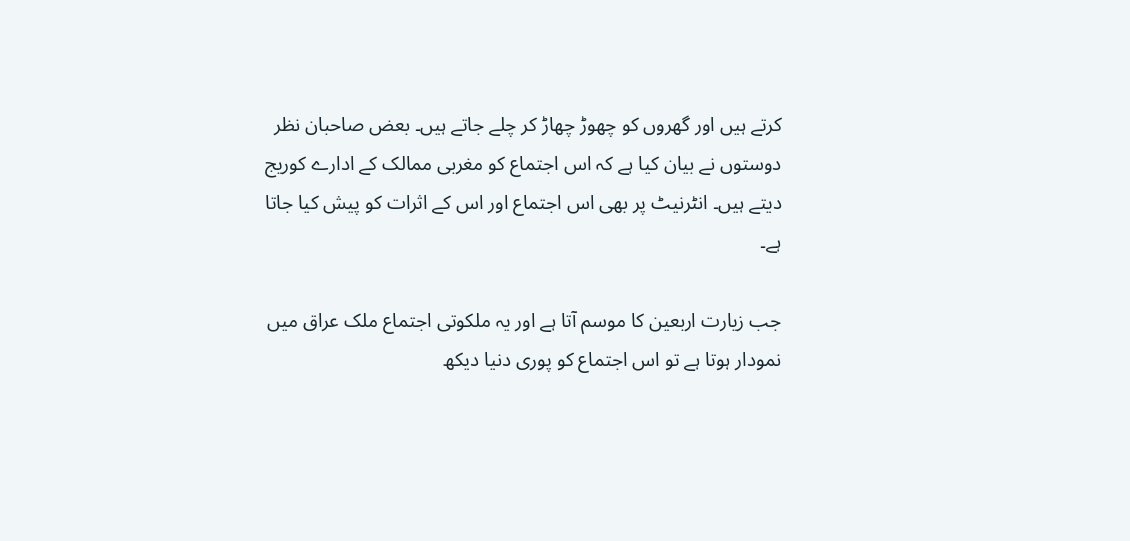کرتے ہیں اور گھروں کو چھوڑ چھاڑ کر چلے جاتے ہیں۔ بعض صاحبان نظر دوستوں نے بیان کیا ہے کہ اس اجتماع کو مغربی ممالک کے ادارے کوریج دیتے ہیں۔ انٹرنیٹ پر بھی اس اجتماع اور اس کے اثرات کو پیش کیا جاتا ہے۔

جب زیارت اربعین کا موسم آتا ہے اور یہ ملکوتی اجتماع ملک عراق میں نمودار ہوتا ہے تو اس اجتماع کو پوری دنیا دیکھ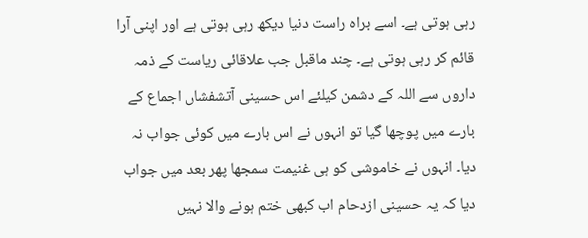رہی ہوتی ہے۔ اسے براہ راست دنیا دیکھ رہی ہوتی ہے اور اپنی آرا قائم کر رہی ہوتی ہے۔ چند ماقبل جب علاقائی ریاست کے ذمہ داروں سے اللہ کے دشمن کیلئے اس حسینی آتشفشاں اجماع کے بارے میں پوچھا گیا تو انہوں نے اس بارے میں کوئی جواب نہ دیا۔ انہوں نے خاموشی کو ہی غنیمت سمجھا پھر بعد میں جواب دیا کہ یہ حسینی ازدحام اب کبھی ختم ہونے والا نہیں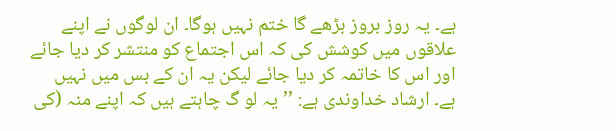ہے۔ یہ روز بروز بڑھے گا ختم نہیں ہوگا۔ ان لوگوں نے اپنے علاقوں میں کوشش کی کہ اس اجتماع کو منتشر کر دیا جائے اور اس کا خاتمہ کر دیا جائے لیکن یہ ان کے بس میں نہیں ہے۔ ارشاد خداوندی ہے: ’’یہ لو گ چاہتے ہیں کہ اپنے منہ (کی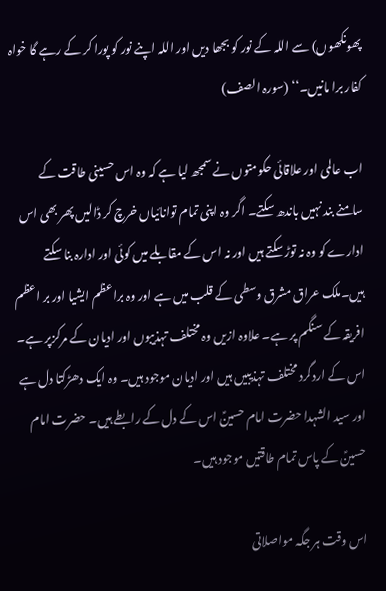پھونکھوں) سے اللہ کے نور کو بجھا دیں اور اللہ اپنے نور کو پورا کر کے رہے گا خواہ کفار برا مانیں۔‘‘ (سورہ الصف)

اب عالمی اور علاقائی حکومتوں نے سمجھ لیا ہے کہ وہ اس حسینی طاقت کے سامنے بند نہیں باندھ سکتے۔ اگر وہ اپنی تمام توانائیاں خرچ کر ڈالیں پھر بھی اس ادارے کو وہ نہ توڑ سکتے ہیں اور نہ اس کے مقابلے میں کوئی اور ادارہ بنا سکتے ہیں۔ملک عراق مشرق وسطی کے قلب میں ہے اور وہ براعظم ایشیا اور بر اعظم افریقہ کے سنگم پر ہے۔ علاوہ ازیں وہ مختلف تہذیبوں اور ادیان کے مرکزپر ہے۔ اس کے اردگرد مختلف تہذیبیں ہیں اور ادیان موجود ہیں۔ وہ ایک دھڑکتا دل ہے اور سید الشہدا حضرت امام حسینؑ اس کے دل کے رابطے ہیں۔ حضرت امام حسینؑ کے پاس تمام طاقتیں موجود ہیں۔

اس وقت ہر جگہ مواصلاتی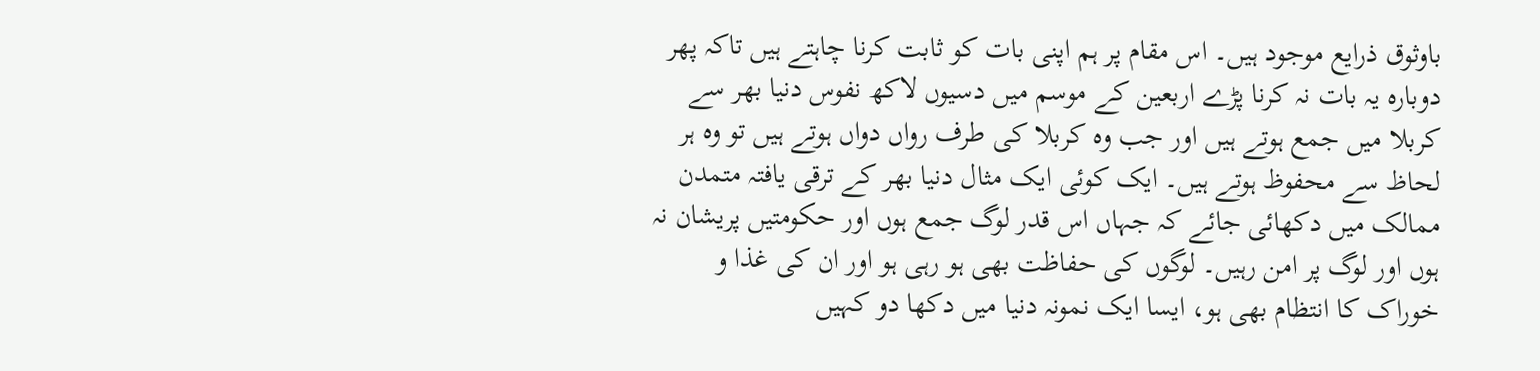باوثوق ذرایع موجود ہیں۔ اس مقام پر ہم اپنی بات کو ثابت کرنا چاہتے ہیں تاکہ پھر دوبارہ یہ بات نہ کرنا پڑے اربعین کے موسم میں دسیوں لاکھ نفوس دنیا بھر سے کربلا میں جمع ہوتے ہیں اور جب وہ کربلا کی طرف رواں دواں ہوتے ہیں تو وہ ہر لحاظ سے محفوظ ہوتے ہیں۔ ایک کوئی ایک مثال دنیا بھر کے ترقی یافتہ متمدن ممالک میں دکھائی جائے کہ جہاں اس قدر لوگ جمع ہوں اور حکومتیں پریشان نہ ہوں اور لوگ پر امن رہیں۔ لوگوں کی حفاظت بھی ہو رہی ہو اور ان کی غذا و خوراک کا انتظام بھی ہو، ایسا ایک نمونہ دنیا میں دکھا دو کہیں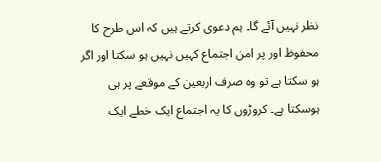نظر نہیں آئے گا۔ ہم دعوی کرتے ہیں کہ اس طرح کا محفوظ اور پر امن اجتماع کہیں نہیں ہو سکتا اور اگر ہو سکتا ہے تو وہ صرف اربعین کے موقعے پر ہی ہوسکتا ہے۔ کروڑوں کا یہ اجتماع ایک خطے ایک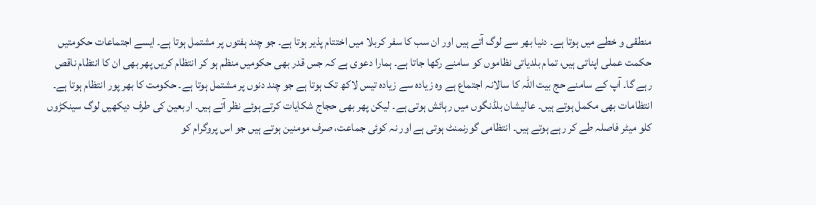منطقی و خطے میں ہوتا ہے۔ دنیا بھر سے لوگ آتے ہیں اور ان سب کا سفر کربلا میں اختتام پذیر ہوتا ہے۔ جو چند ہفتوں پر مشتمل ہوتا ہے۔ ایسے اجتماعات حکومتیں حکمت عملی اپناتی ہیں، تمام بلدیاتی نظاموں کو سامنے رکھا جاتا ہے۔ ہمارا دعوی ہے کہ جس قدر بھی حکومیں منظم ہو کر انتظام کریں پھر بھی ان کا انتظام ناقص رہے گا۔ آپ کے سامنے حج بیت اللہ کا سالانہ اجتماع ہے وہ زیادہ سے زیادہ تیس لاکھ تک ہوتا ہے جو چند دنوں پر مشتمل ہوتا ہے۔ حکومت کا بھر پور انتظام ہوتا ہے۔ انتظامات بھی مکمل ہوتے ہیں۔ عالیشان بلڈنگوں میں رہائش ہوتی ہے۔ لیکن پھر بھی حجاج شکایات کرتے ہوئے نظر آتے ہیں۔ اربعین کی طرف دیکھیں لوگ سینکڑوں کلو میٹر فاصلہ طے کر رہے ہوتے ہیں۔ انتظامی گورنمنٹ ہوتی ہے اور نہ کوئی جماعت، صرف مومنین ہوتے ہیں جو اس پروگرام کو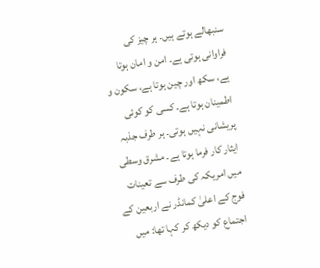سنبھالے ہوتے ہیں۔ ہر چیز کی فراوانی ہوتی ہے۔ امن و امان ہوتا ہے، سکھ اور چین ہوتا ہے، سکون و اطمینان ہوتا ہے۔ کسی کو کوئی پریشانی نہیں ہوتی۔ ہر طرف جذبہ ایثار کار فرما ہوتا ہے۔ مشرق وسطی میں امریکہ کی طرف سے تعینات فوج کے اعلیٰ کمانڈر نے اربعین کے اجتماع کو دیکھ کر کہا تھا: میں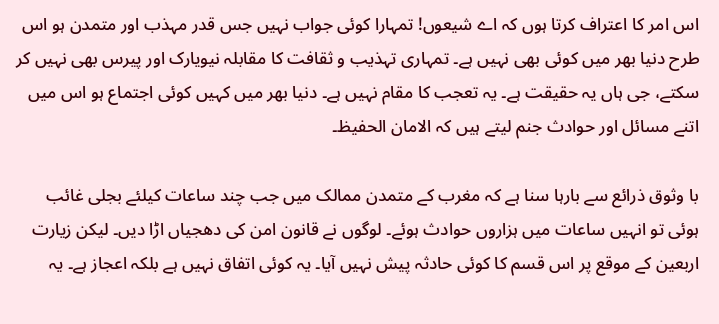اس امر کا اعتراف کرتا ہوں کہ اے شیعوں! تمہارا کوئی جواب نہیں جس قدر مہذب اور متمدن ہو اس طرح دنیا بھر میں کوئی بھی نہیں ہے۔ تمہاری تہذیب و ثقافت کا مقابلہ نیویارک اور پیرس بھی نہیں کر سکتے، جی ہاں یہ حقیقت ہے۔ یہ تعجب کا مقام نہیں ہے۔ دنیا بھر میں کہیں کوئی اجتماع ہو اس میں اتنے مسائل اور حوادث جنم لیتے ہیں کہ الامان الحفیظ۔

با وثوق ذرائع سے بارہا سنا ہے کہ مغرب کے متمدن ممالک میں جب چند ساعات کیلئے بجلی غائب ہوئی تو انہیں ساعات میں ہزاروں حوادث ہوئے۔ لوگوں نے قانون امن کی دھجیاں اڑا دیں۔ لیکن زیارت اربعین کے موقع پر اس قسم کا کوئی حادثہ پیش نہیں آیا۔ یہ کوئی اتفاق نہیں ہے بلکہ اعجاز ہے۔ یہ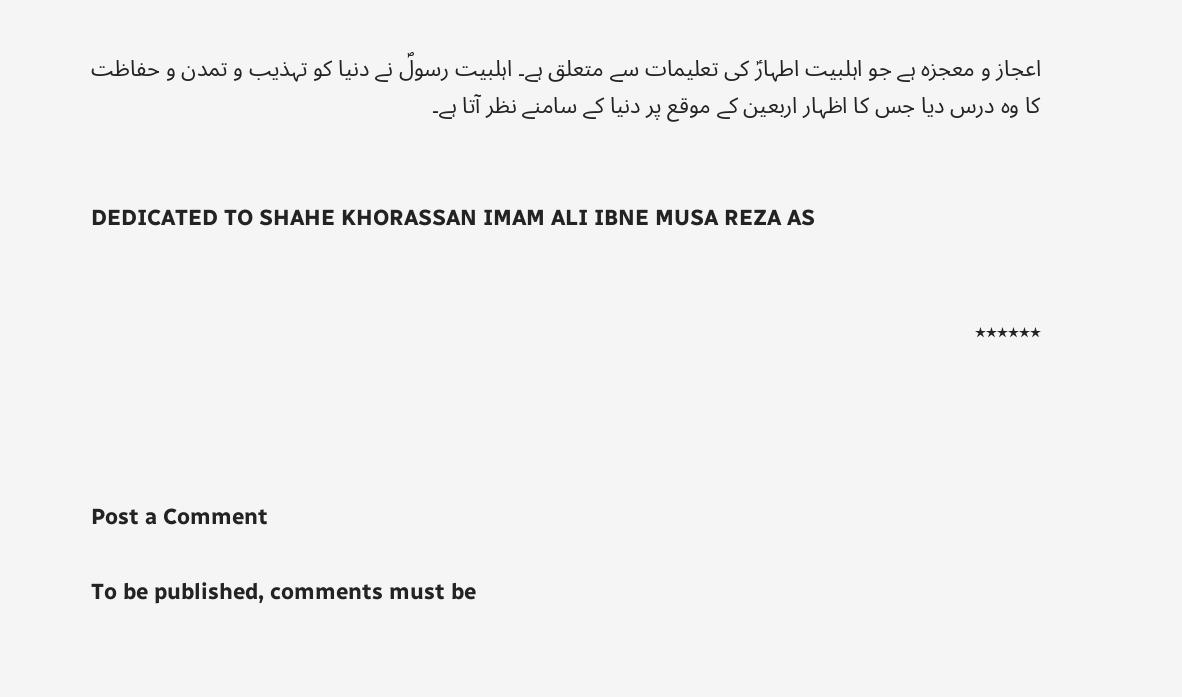اعجاز و معجزہ ہے جو اہلبیت اطہارؑ کی تعلیمات سے متعلق ہے۔ اہلبیت رسولؐ نے دنیا کو تہذیب و تمدن و حفاظت کا وہ درس دیا جس کا اظہار اربعین کے موقع پر دنیا کے سامنے نظر آتا ہے۔


DEDICATED TO SHAHE KHORASSAN IMAM ALI IBNE MUSA REZA AS


٭٭٭٭٭٭




Post a Comment

To be published, comments must be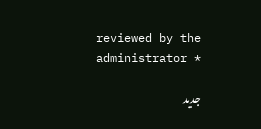reviewed by the administrator *

جدید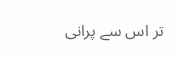تر اس سے پرانی